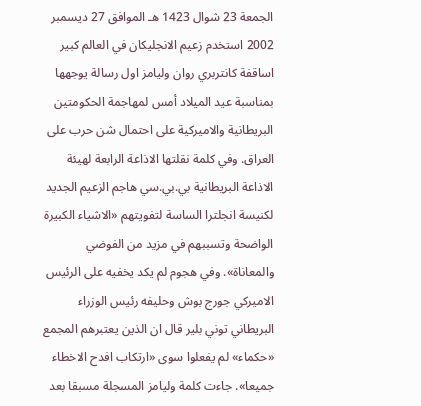الجمعة 23 شوال 1423 هـ الموافق 27 ديسمبر 2002 استخدم زعيم الانجليكان في العالم كبير اساقفة كانتربري روان وليامز اول رسالة يوجهها بمناسبة عيد الميلاد أمس لمهاجمة الحكومتين البريطانية والاميركية على احتمال شن حرب على العراق. وفي كلمة نقلتها الاذاعة الرابعة لهيئة الاذاعة البريطانية بي.بي.سي هاجم الزعيم الجديد لكنيسة انجلترا الساسة لتفويتهم «الاشياء الكبيرة الواضحة وتسببهم في مزيد من الفوضي والمعاناة». وفي هجوم لم يكد يخفيه على الرئيس الاميركي جورج بوش وحليفه رئيس الوزراء البريطاني توني بلير قال ان الذين يعتبرهم المجمع «حكماء» لم يفعلوا سوى «ارتكاب افدح الاخطاء جميعا». جاءت كلمة وليامز المسجلة مسبقا بعد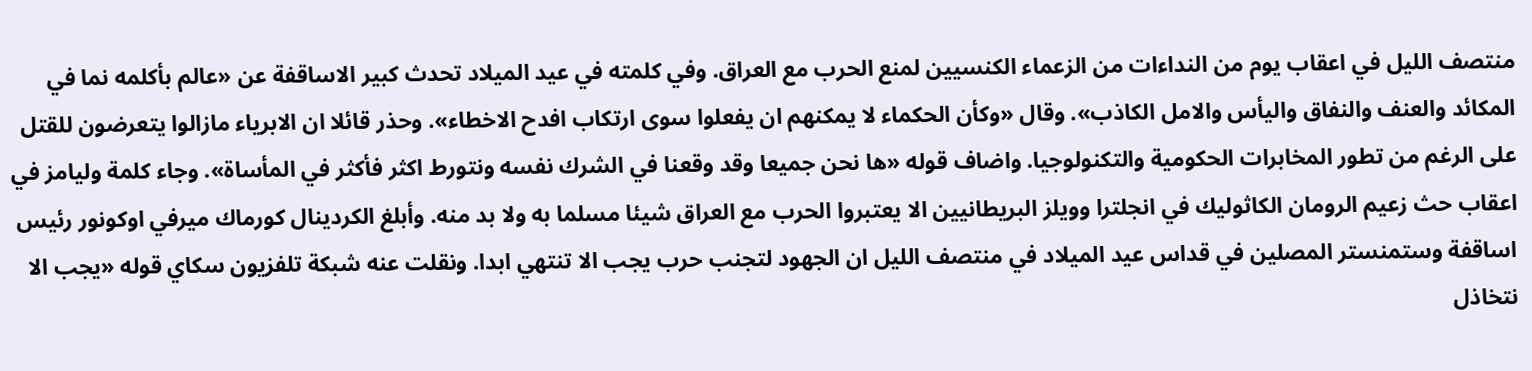منتصف الليل في اعقاب يوم من النداءات من الزعماء الكنسيين لمنع الحرب مع العراق. وفي كلمته في عيد الميلاد تحدث كبير الاساقفة عن «عالم بأكلمه نما في المكائد والعنف والنفاق واليأس والامل الكاذب». وقال «وكأن الحكماء لا يمكنهم ان يفعلوا سوى ارتكاب افدح الاخطاء». وحذر قائلا ان الابرياء مازالوا يتعرضون للقتل على الرغم من تطور المخابرات الحكومية والتكنولوجيا. واضاف قوله «ها نحن جميعا وقد وقعنا في الشرك نفسه ونتورط اكثر فأكثر في المأساة». وجاء كلمة وليامز في اعقاب حث زعيم الرومان الكاثوليك في انجلترا وويلز البريطانيين الا يعتبروا الحرب مع العراق شيئا مسلما به ولا بد منه. وأبلغ الكردينال كورماك ميرفي اوكونور رئيس اساقفة وستمنستر المصلين في قداس عيد الميلاد في منتصف الليل ان الجهود لتجنب حرب يجب الا تنتهي ابدا. ونقلت عنه شبكة تلفزيون سكاي قوله «يجب الا نتخاذل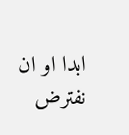ابدا او ان نفترض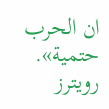ان الحرب حتمية». رويترز